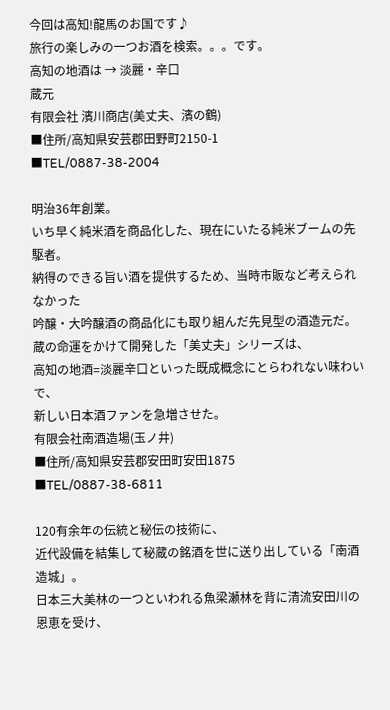今回は高知!龍馬のお国です♪
旅行の楽しみの一つお酒を検索。。。です。
高知の地酒は → 淡麗・辛口
蔵元
有限会社 濱川商店(美丈夫、濱の鶴)
■住所/高知県安芸郡田野町2150-1
■TEL/0887-38-2004

明治36年創業。
いち早く純米酒を商品化した、現在にいたる純米ブームの先駆者。
納得のできる旨い酒を提供するため、当時市販など考えられなかった
吟醸・大吟醸酒の商品化にも取り組んだ先見型の酒造元だ。
蔵の命運をかけて開発した「美丈夫」シリーズは、
高知の地酒=淡麗辛口といった既成概念にとらわれない味わいで、
新しい日本酒ファンを急増させた。
有限会社南酒造場(玉ノ井)
■住所/高知県安芸郡安田町安田1875
■TEL/0887-38-6811

120有余年の伝統と秘伝の技術に、
近代設備を結集して秘蔵の銘酒を世に送り出している「南酒造城」。
日本三大美林の一つといわれる魚梁瀬林を背に清流安田川の恩恵を受け、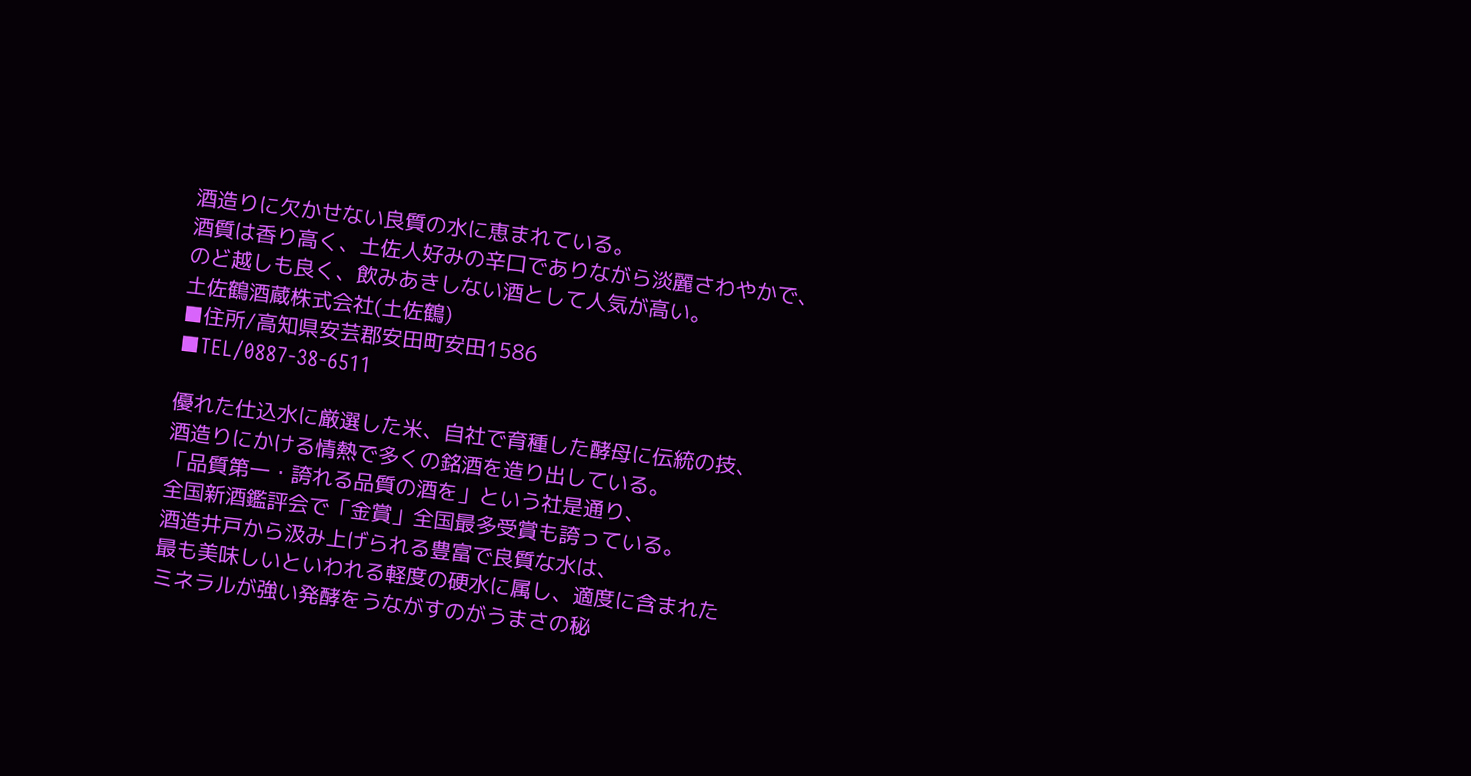酒造りに欠かせない良質の水に恵まれている。
酒質は香り高く、土佐人好みの辛口でありながら淡麗さわやかで、
のど越しも良く、飲みあきしない酒として人気が高い。
土佐鶴酒蔵株式会社(土佐鶴)
■住所/高知県安芸郡安田町安田1586
■TEL/0887-38-6511

優れた仕込水に厳選した米、自社で育種した酵母に伝統の技、
酒造りにかける情熱で多くの銘酒を造り出している。
「品質第一・誇れる品質の酒を」という社是通り、
全国新酒鑑評会で「金賞」全国最多受賞も誇っている。
酒造井戸から汲み上げられる豊富で良質な水は、
最も美味しいといわれる軽度の硬水に属し、適度に含まれた
ミネラルが強い発酵をうながすのがうまさの秘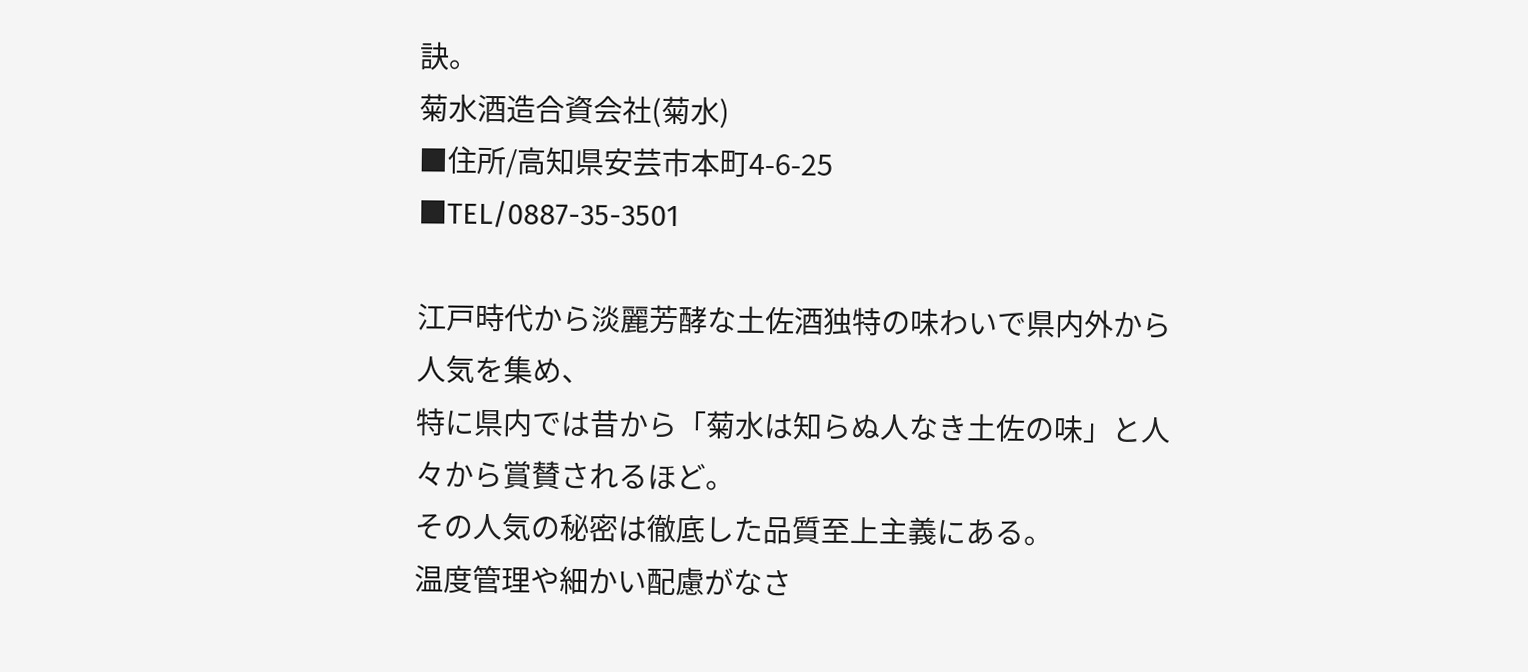訣。
菊水酒造合資会社(菊水)
■住所/高知県安芸市本町4-6-25
■TEL/0887-35-3501

江戸時代から淡麗芳酵な土佐酒独特の味わいで県内外から人気を集め、
特に県内では昔から「菊水は知らぬ人なき土佐の味」と人々から賞賛されるほど。
その人気の秘密は徹底した品質至上主義にある。
温度管理や細かい配慮がなさ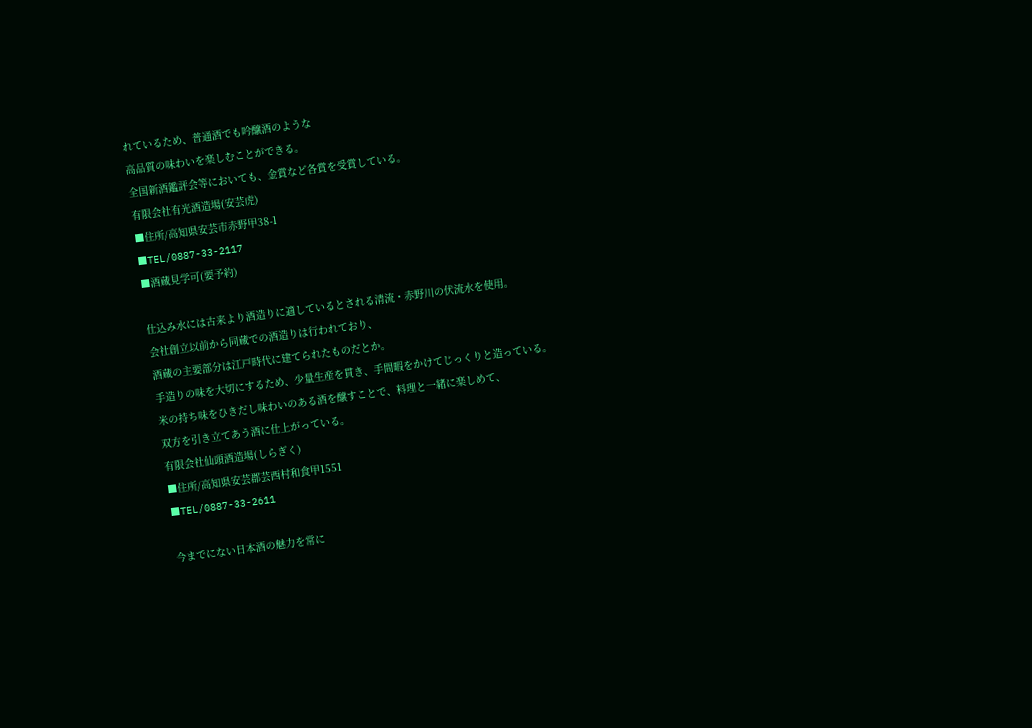れているため、普通酒でも吟醸酒のような
高品質の味わいを楽しむことができる。
全国新酒鑑評会等においても、金賞など各賞を受賞している。
有限会社有光酒造場(安芸虎)
■住所/高知県安芸市赤野甲38-1
■TEL/0887-33-2117
■酒蔵見学可(要予約)

仕込み水には古来より酒造りに適しているとされる清流・赤野川の伏流水を使用。
会社創立以前から同蔵での酒造りは行われており、
酒蔵の主要部分は江戸時代に建てられたものだとか。
手造りの味を大切にするため、少量生産を貫き、手間暇をかけてじっくりと造っている。
米の持ち味をひきだし味わいのある酒を醸すことで、料理と一緒に楽しめて、
双方を引き立てあう酒に仕上がっている。
有限会社仙頭酒造場(しらぎく)
■住所/高知県安芸郡芸西村和食甲1551
■TEL/0887-33-2611

今までにない日本酒の魅力を常に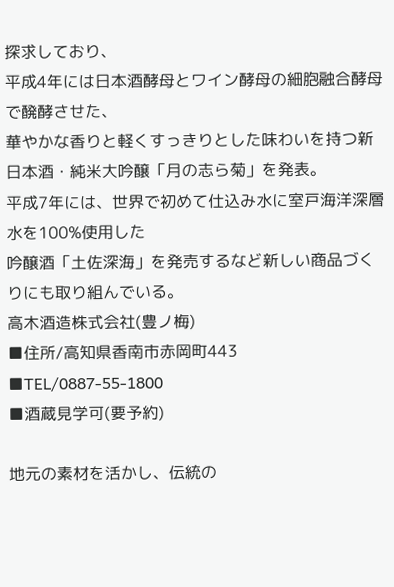探求しており、
平成4年には日本酒酵母とワイン酵母の細胞融合酵母で醗酵させた、
華やかな香りと軽くすっきりとした味わいを持つ新日本酒・純米大吟醸「月の志ら菊」を発表。
平成7年には、世界で初めて仕込み水に室戸海洋深層水を100%使用した
吟醸酒「土佐深海」を発売するなど新しい商品づくりにも取り組んでいる。
高木酒造株式会社(豊ノ梅)
■住所/高知県香南市赤岡町443
■TEL/0887-55-1800
■酒蔵見学可(要予約)

地元の素材を活かし、伝統の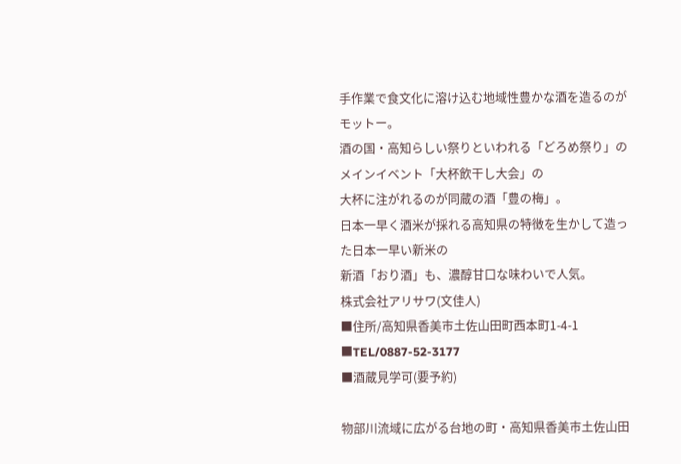手作業で食文化に溶け込む地域性豊かな酒を造るのがモットー。
酒の国・高知らしい祭りといわれる「どろめ祭り」のメインイベント「大杯飲干し大会」の
大杯に注がれるのが同蔵の酒「豊の梅」。
日本一早く酒米が採れる高知県の特徴を生かして造った日本一早い新米の
新酒「おり酒」も、濃醇甘口な味わいで人気。
株式会社アリサワ(文佳人)
■住所/高知県香美市土佐山田町西本町1-4-1
■TEL/0887-52-3177
■酒蔵見学可(要予約)

物部川流域に広がる台地の町・高知県香美市土佐山田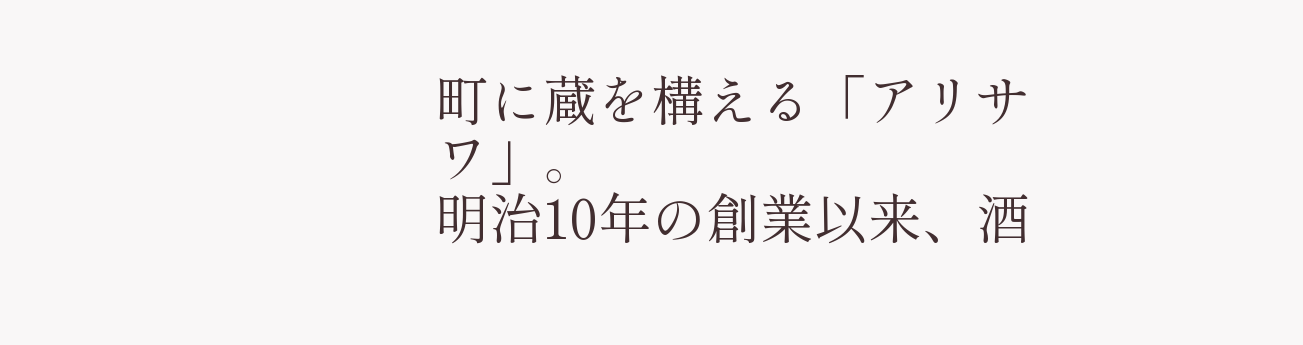町に蔵を構える「アリサワ」。
明治10年の創業以来、酒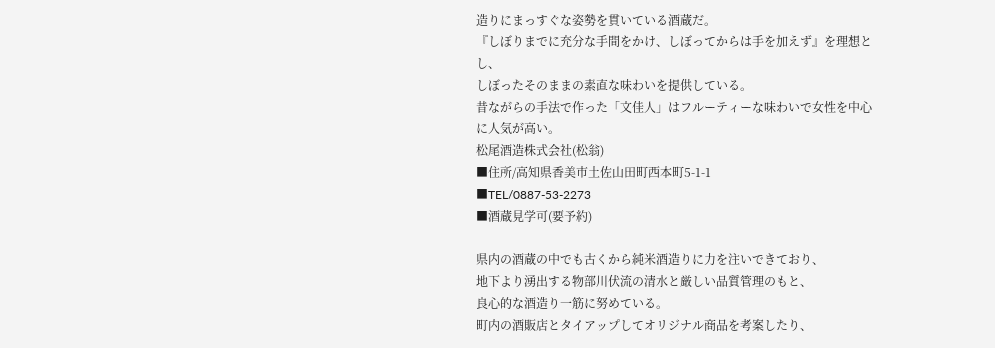造りにまっすぐな姿勢を貫いている酒蔵だ。
『しぼりまでに充分な手間をかけ、しぼってからは手を加えず』を理想とし、
しぼったそのままの素直な味わいを提供している。
昔ながらの手法で作った「文佳人」はフルーティーな味わいで女性を中心に人気が高い。
松尾酒造株式会社(松翁)
■住所/高知県香美市土佐山田町西本町5-1-1
■TEL/0887-53-2273
■酒蔵見学可(要予約)

県内の酒蔵の中でも古くから純米酒造りに力を注いできており、
地下より湧出する物部川伏流の清水と厳しい品質管理のもと、
良心的な酒造り一筋に努めている。
町内の酒販店とタイアップしてオリジナル商品を考案したり、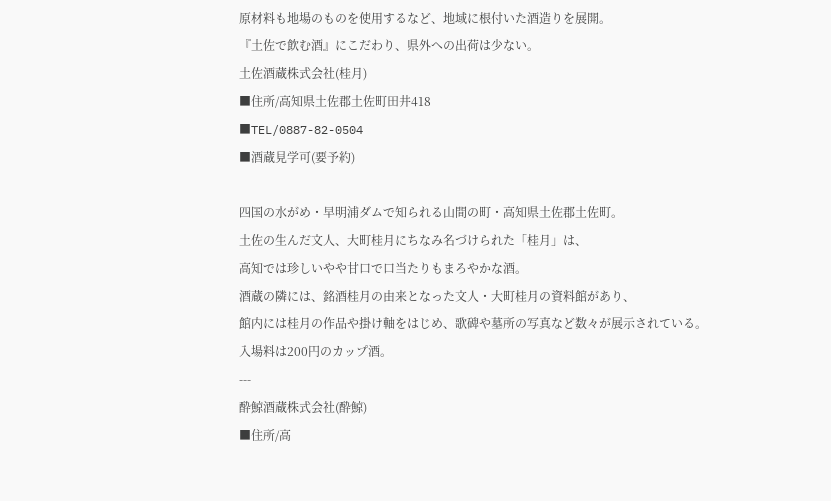原材料も地場のものを使用するなど、地域に根付いた酒造りを展開。
『土佐で飲む酒』にこだわり、県外への出荷は少ない。
土佐酒蔵株式会社(桂月)
■住所/高知県土佐郡土佐町田井418
■TEL/0887-82-0504
■酒蔵見学可(要予約)

四国の水がめ・早明浦ダムで知られる山間の町・高知県土佐郡土佐町。
土佐の生んだ文人、大町桂月にちなみ名づけられた「桂月」は、
高知では珍しいやや甘口で口当たりもまろやかな酒。
酒蔵の隣には、銘酒桂月の由来となった文人・大町桂月の資料館があり、
館内には桂月の作品や掛け軸をはじめ、歌碑や墓所の写真など数々が展示されている。
入場料は200円のカップ酒。
---
酔鯨酒蔵株式会社(酔鯨)
■住所/高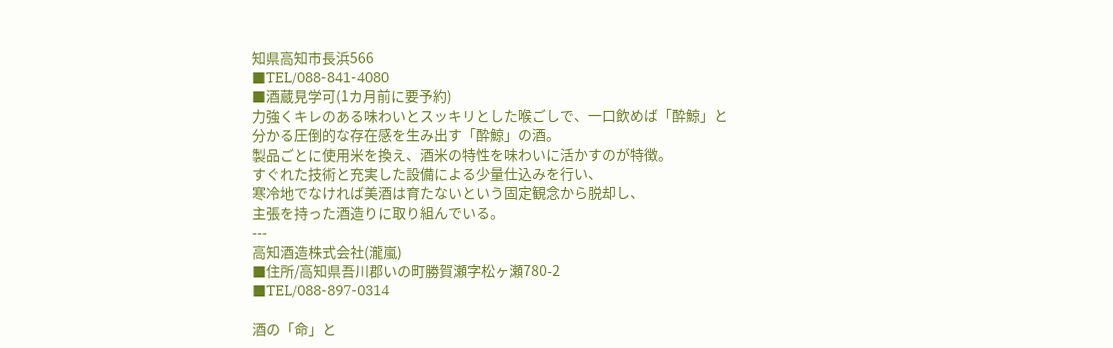知県高知市長浜566
■TEL/088-841-4080
■酒蔵見学可(1カ月前に要予約)
力強くキレのある味わいとスッキリとした喉ごしで、一口飲めば「酔鯨」と
分かる圧倒的な存在感を生み出す「酔鯨」の酒。
製品ごとに使用米を換え、酒米の特性を味わいに活かすのが特徴。
すぐれた技術と充実した設備による少量仕込みを行い、
寒冷地でなければ美酒は育たないという固定観念から脱却し、
主張を持った酒造りに取り組んでいる。
---
高知酒造株式会社(瀧嵐)
■住所/高知県吾川郡いの町勝賀瀬字松ヶ瀬780-2
■TEL/088-897-0314

酒の「命」と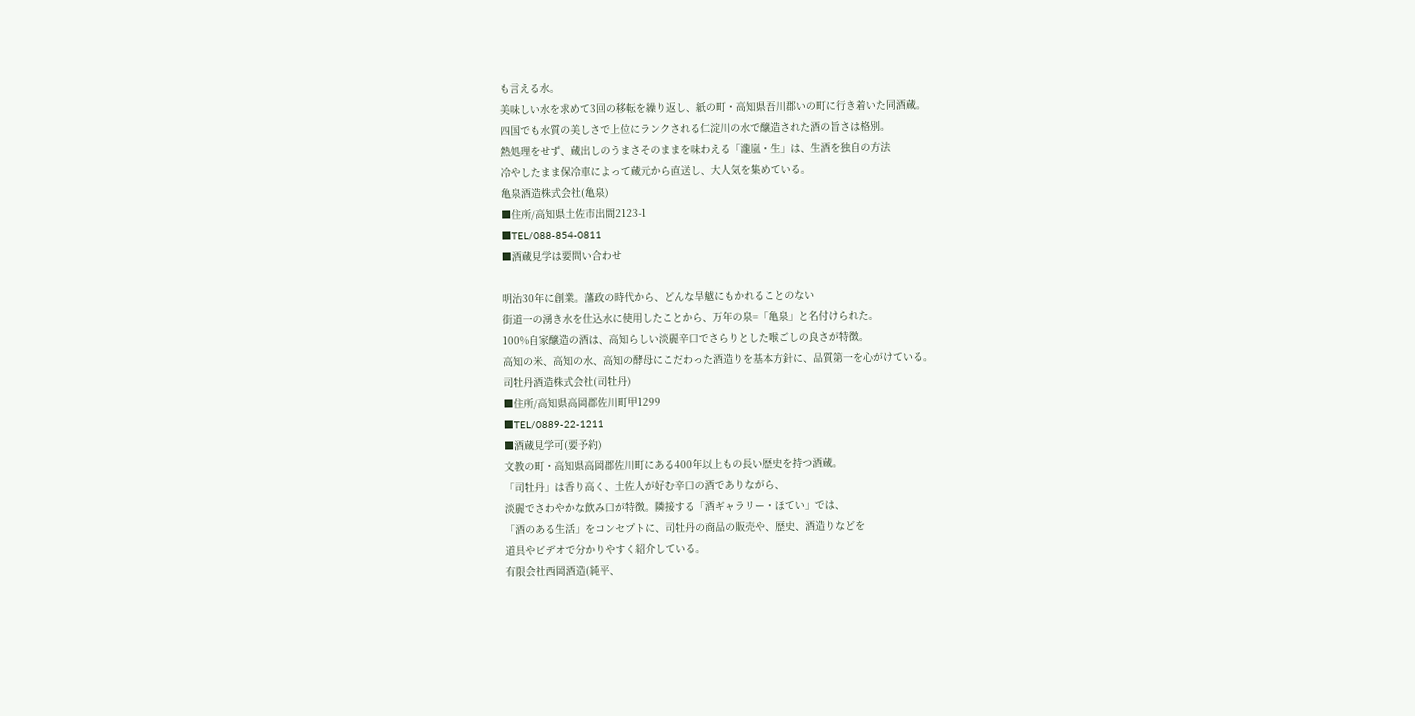も言える水。
美味しい水を求めて3回の移転を繰り返し、紙の町・高知県吾川郡いの町に行き着いた同酒蔵。
四国でも水質の美しさで上位にランクされる仁淀川の水で醸造された酒の旨さは格別。
熱処理をせず、蔵出しのうまさそのままを味わえる「瀧嵐・生」は、生酒を独自の方法
冷やしたまま保冷車によって蔵元から直送し、大人気を集めている。
亀泉酒造株式会社(亀泉)
■住所/高知県土佐市出間2123-1
■TEL/088-854-0811
■酒蔵見学は要問い合わせ

明治30年に創業。藩政の時代から、どんな旱魃にもかれることのない
街道一の湧き水を仕込水に使用したことから、万年の泉=「亀泉」と名付けられた。
100%自家醸造の酒は、高知らしい淡麗辛口でさらりとした喉ごしの良さが特徴。
高知の米、高知の水、高知の酵母にこだわった酒造りを基本方針に、品質第一を心がけている。
司牡丹酒造株式会社(司牡丹)
■住所/高知県高岡郡佐川町甲1299
■TEL/0889-22-1211
■酒蔵見学可(要予約)
文教の町・高知県高岡郡佐川町にある400年以上もの長い歴史を持つ酒蔵。
「司牡丹」は香り高く、土佐人が好む辛口の酒でありながら、
淡麗でさわやかな飲み口が特徴。隣接する「酒ギャラリー・ほてい」では、
「酒のある生活」をコンセプトに、司牡丹の商品の販売や、歴史、酒造りなどを
道具やビデオで分かりやすく紹介している。
有限会社西岡酒造(純平、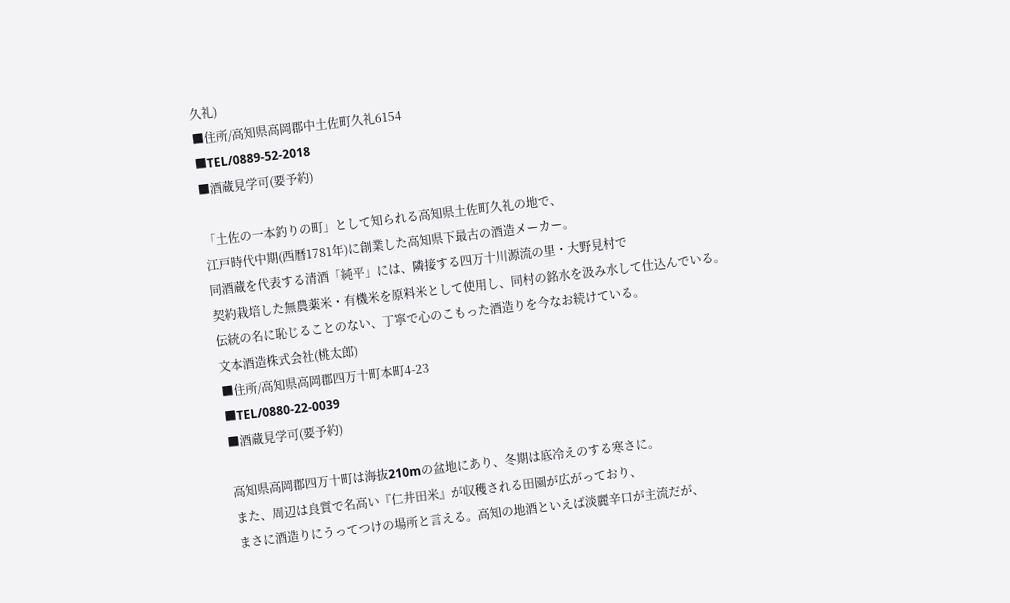久礼)
■住所/高知県高岡郡中土佐町久礼6154
■TEL/0889-52-2018
■酒蔵見学可(要予約)

「土佐の一本釣りの町」として知られる高知県土佐町久礼の地で、
江戸時代中期(西暦1781年)に創業した高知県下最古の酒造メーカー。
同酒蔵を代表する清酒「純平」には、隣接する四万十川源流の里・大野見村で
契約栽培した無農薬米・有機米を原料米として使用し、同村の銘水を汲み水して仕込んでいる。
伝統の名に恥じることのない、丁寧で心のこもった酒造りを今なお続けている。
文本酒造株式会社(桃太郎)
■住所/高知県高岡郡四万十町本町4-23
■TEL/0880-22-0039
■酒蔵見学可(要予約)

高知県高岡郡四万十町は海抜210mの盆地にあり、冬期は底冷えのする寒さに。
また、周辺は良質で名高い『仁井田米』が収穫される田園が広がっており、
まさに酒造りにうってつけの場所と言える。高知の地酒といえば淡麗辛口が主流だが、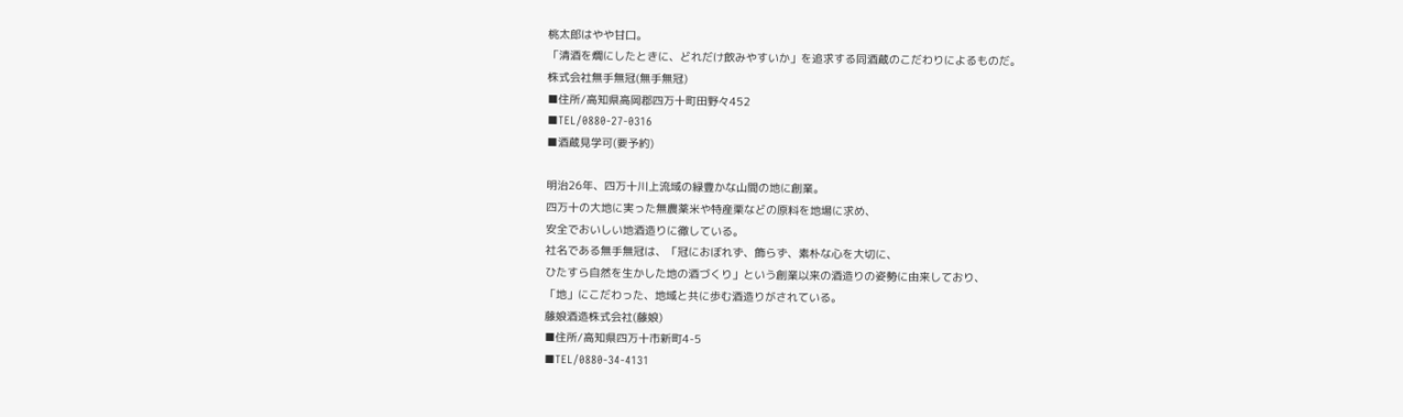桃太郎はやや甘口。
「清酒を燗にしたときに、どれだけ飲みやすいか」を追求する同酒蔵のこだわりによるものだ。
株式会社無手無冠(無手無冠)
■住所/高知県高岡郡四万十町田野々452
■TEL/0880-27-0316
■酒蔵見学可(要予約)

明治26年、四万十川上流域の緑豊かな山間の地に創業。
四万十の大地に実った無農薬米や特産栗などの原料を地場に求め、
安全でおいしい地酒造りに徹している。
社名である無手無冠は、「冠におぼれず、飾らず、素朴な心を大切に、
ひたすら自然を生かした地の酒づくり」という創業以来の酒造りの姿勢に由来しており、
「地」にこだわった、地域と共に歩む酒造りがされている。
藤娘酒造株式会社(藤娘)
■住所/高知県四万十市新町4-5
■TEL/0880-34-4131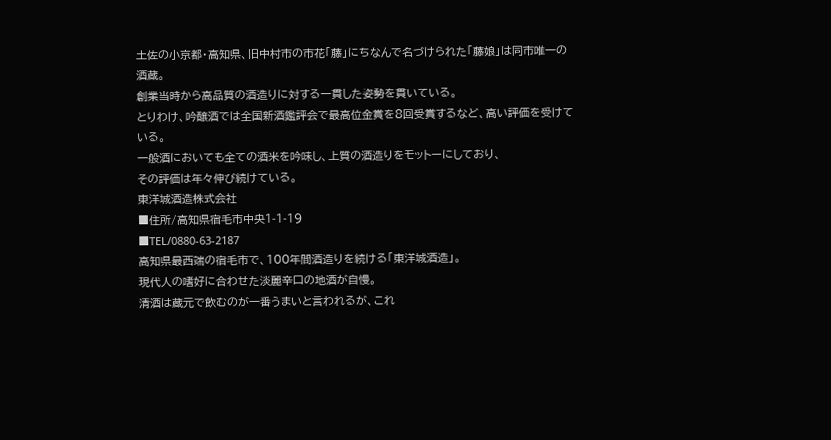土佐の小京都・高知県、旧中村市の市花「藤」にちなんで名づけられた「藤娘」は同市唯一の酒蔵。
創業当時から高品質の酒造りに対する一貫した姿勢を貫いている。
とりわけ、吟醸酒では全国新酒鑑評会で最高位金賞を8回受賞するなど、高い評価を受けている。
一般酒においても全ての酒米を吟味し、上質の酒造りをモットーにしており、
その評価は年々伸び続けている。
東洋城酒造株式会社
■住所/高知県宿毛市中央1-1-19
■TEL/0880-63-2187
高知県最西端の宿毛市で、100年間酒造りを続ける「東洋城酒造」。
現代人の嗜好に合わせた淡麗辛口の地酒が自慢。
清酒は蔵元で飲むのが一番うまいと言われるが、これ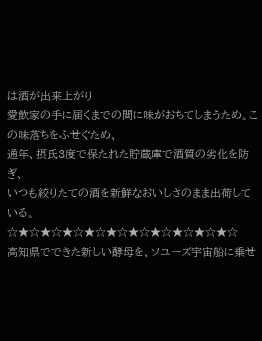は酒が出来上がり
愛飲家の手に届くまでの間に味がおちてしまうため。この味落ちをふせぐため、
通年、摂氏3度で保たれた貯蔵庫で酒質の劣化を防ぎ、
いつも絞りたての酒を新鮮なおいしさのまま出荷している。
☆★☆★☆★☆★☆★☆★☆★☆★☆★☆★☆
高知県でできた新しい酵母を、ソユーズ宇宙船に乗せ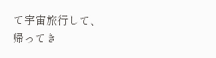て宇宙旅行して、
帰ってき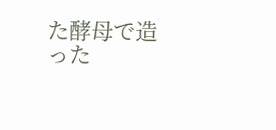た酵母で造った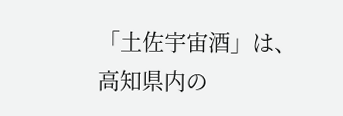「土佐宇宙酒」は、高知県内の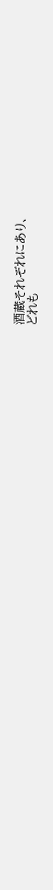酒蔵それぞれにあり、
どれも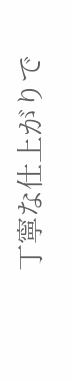丁寧な仕上がりで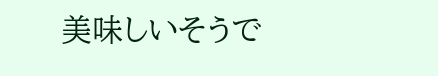美味しいそうで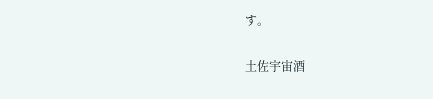す。

土佐宇宙酒